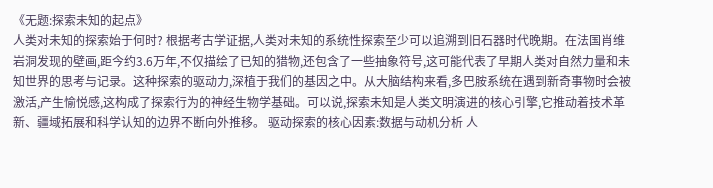《无题:探索未知的起点》
人类对未知的探索始于何时? 根据考古学证据,人类对未知的系统性探索至少可以追溯到旧石器时代晚期。在法国肖维岩洞发现的壁画,距今约3.6万年,不仅描绘了已知的猎物,还包含了一些抽象符号,这可能代表了早期人类对自然力量和未知世界的思考与记录。这种探索的驱动力,深植于我们的基因之中。从大脑结构来看,多巴胺系统在遇到新奇事物时会被激活,产生愉悦感,这构成了探索行为的神经生物学基础。可以说,探索未知是人类文明演进的核心引擎,它推动着技术革新、疆域拓展和科学认知的边界不断向外推移。 驱动探索的核心因素:数据与动机分析 人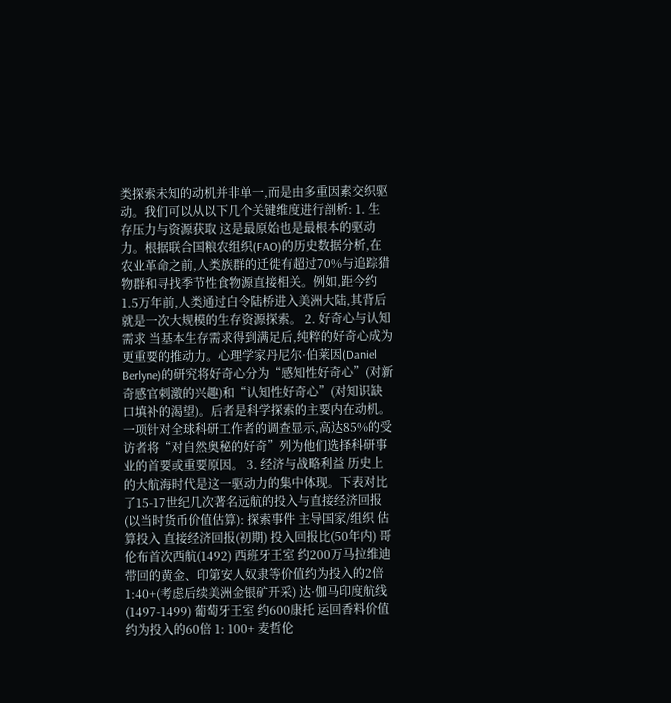类探索未知的动机并非单一,而是由多重因素交织驱动。我们可以从以下几个关键维度进行剖析: 1. 生存压力与资源获取 这是最原始也是最根本的驱动力。根据联合国粮农组织(FAO)的历史数据分析,在农业革命之前,人类族群的迁徙有超过70%与追踪猎物群和寻找季节性食物源直接相关。例如,距今约1.5万年前,人类通过白令陆桥进入美洲大陆,其背后就是一次大规模的生存资源探索。 2. 好奇心与认知需求 当基本生存需求得到满足后,纯粹的好奇心成为更重要的推动力。心理学家丹尼尔·伯莱因(Daniel Berlyne)的研究将好奇心分为“感知性好奇心”(对新奇感官刺激的兴趣)和“认知性好奇心”(对知识缺口填补的渴望)。后者是科学探索的主要内在动机。一项针对全球科研工作者的调查显示,高达85%的受访者将“对自然奥秘的好奇”列为他们选择科研事业的首要或重要原因。 3. 经济与战略利益 历史上的大航海时代是这一驱动力的集中体现。下表对比了15-17世纪几次著名远航的投入与直接经济回报(以当时货币价值估算): 探索事件 主导国家/组织 估算投入 直接经济回报(初期) 投入回报比(50年内) 哥伦布首次西航(1492) 西班牙王室 约200万马拉维迪 带回的黄金、印第安人奴隶等价值约为投入的2倍 1:40+(考虑后续美洲金银矿开采) 达·伽马印度航线(1497-1499) 葡萄牙王室 约600康托 运回香料价值约为投入的60倍 1: 100+ 麦哲伦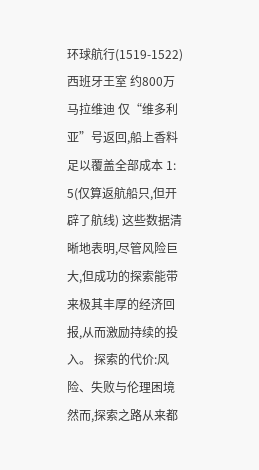环球航行(1519-1522) 西班牙王室 约800万马拉维迪 仅“维多利亚”号返回,船上香料足以覆盖全部成本 1: 5(仅算返航船只,但开辟了航线) 这些数据清晰地表明,尽管风险巨大,但成功的探索能带来极其丰厚的经济回报,从而激励持续的投入。 探索的代价:风险、失败与伦理困境 然而,探索之路从来都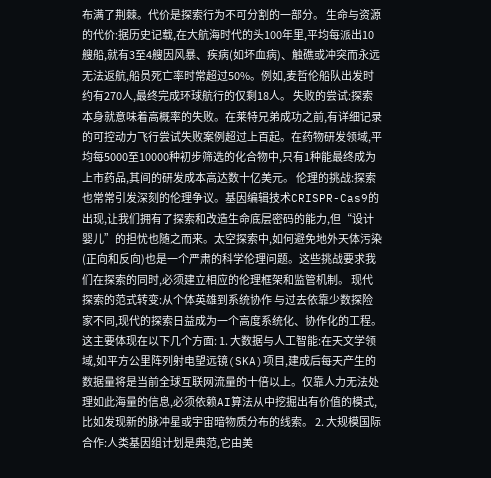布满了荆棘。代价是探索行为不可分割的一部分。 生命与资源的代价:据历史记载,在大航海时代的头100年里,平均每派出10艘船,就有3至4艘因风暴、疾病(如坏血病)、触礁或冲突而永远无法返航,船员死亡率时常超过50%。例如,麦哲伦船队出发时约有270人,最终完成环球航行的仅剩18人。 失败的尝试:探索本身就意味着高概率的失败。在莱特兄弟成功之前,有详细记录的可控动力飞行尝试失败案例超过上百起。在药物研发领域,平均每5000至10000种初步筛选的化合物中,只有1种能最终成为上市药品,其间的研发成本高达数十亿美元。 伦理的挑战:探索也常常引发深刻的伦理争议。基因编辑技术CRISPR-Cas9的出现,让我们拥有了探索和改造生命底层密码的能力,但“设计婴儿”的担忧也随之而来。太空探索中,如何避免地外天体污染(正向和反向)也是一个严肃的科学伦理问题。这些挑战要求我们在探索的同时,必须建立相应的伦理框架和监管机制。 现代探索的范式转变:从个体英雄到系统协作 与过去依靠少数探险家不同,现代的探索日益成为一个高度系统化、协作化的工程。这主要体现在以下几个方面: 1. 大数据与人工智能:在天文学领域,如平方公里阵列射电望远镜(SKA)项目,建成后每天产生的数据量将是当前全球互联网流量的十倍以上。仅靠人力无法处理如此海量的信息,必须依赖AI算法从中挖掘出有价值的模式,比如发现新的脉冲星或宇宙暗物质分布的线索。 2. 大规模国际合作:人类基因组计划是典范,它由美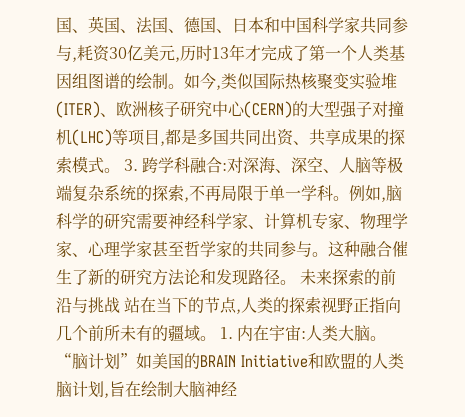国、英国、法国、德国、日本和中国科学家共同参与,耗资30亿美元,历时13年才完成了第一个人类基因组图谱的绘制。如今,类似国际热核聚变实验堆(ITER)、欧洲核子研究中心(CERN)的大型强子对撞机(LHC)等项目,都是多国共同出资、共享成果的探索模式。 3. 跨学科融合:对深海、深空、人脑等极端复杂系统的探索,不再局限于单一学科。例如,脑科学的研究需要神经科学家、计算机专家、物理学家、心理学家甚至哲学家的共同参与。这种融合催生了新的研究方法论和发现路径。 未来探索的前沿与挑战 站在当下的节点,人类的探索视野正指向几个前所未有的疆域。 1. 内在宇宙:人类大脑。“脑计划”如美国的BRAIN Initiative和欧盟的人类脑计划,旨在绘制大脑神经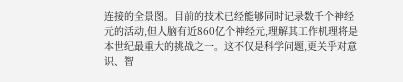连接的全景图。目前的技术已经能够同时记录数千个神经元的活动,但人脑有近860亿个神经元,理解其工作机理将是本世纪最重大的挑战之一。这不仅是科学问题,更关乎对意识、智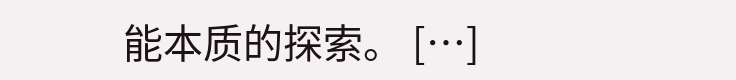能本质的探索。 […]